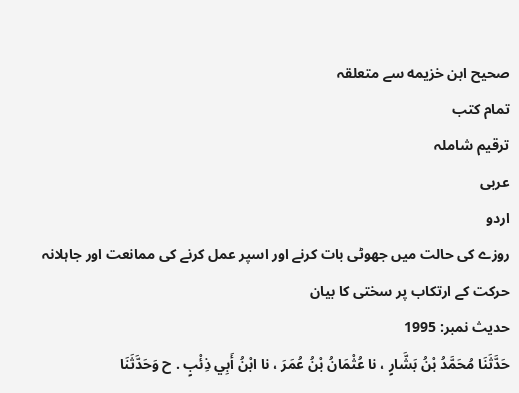صحيح ابن خزيمه سے متعلقہ
تمام کتب
ترقیم شاملہ
عربی
اردو
روزے کی حالت میں جھوٹی بات کرنے اور اسپر عمل کرنے کی ممانعت اور جاہلانہ حرکت کے ارتکاب پر سختی کا بیان
حدیث نمبر: 1995
حَدَّثَنَا مُحَمَّدُ بْنُ بَشَّارٍ ، نا عُثْمَانُ بْنُ عُمَرَ ، نا ابْنُ أَبِي ذِئْبٍ . ح وَحَدَّثَنَا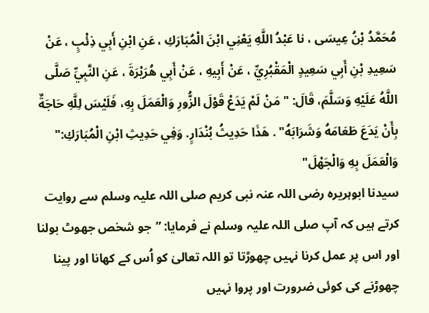مُحَمَّدُ بْنُ عِيسَى ، نا عَبْدُ اللَّهِ يَعْنِي ابْنَ الْمُبَارَكِ ، عَنِ ابْنِ أَبِي ذِئْبٍ ، عَنْ سَعِيدِ بْنِ أَبِي سَعِيدٍ الْمَقْبُرِيِّ ، عَنْ أَبِيهِ ، عَنْ أَبِي هُرَيْرَةَ ، عَنِ النَّبِيِّ صَلَّى اللَّهُ عَلَيْهِ وَسَلَّمَ، قَالَ: " مَنْ لَمْ يَدَعْ قَوْلَ الزُّورِ وَالْعَمَلَ بِهِ، فَلَيْسَ لِلَّهِ حَاجَةٌ بِأَنْ يَدَعَ طَعَامَهُ وَشَرَابَهُ" . هَذَا حَدِيثُ بُنْدَارٍ. وَفِي حَدِيثِ ابْنِ الْمُبَارَكِ:" وَالْعَمَلَ بِهِ وَالْجَهْلَ"
سیدنا ابوہریرہ رضی اللہ عنہ نبی کریم صلی اللہ علیہ وسلم سے روایت کرتے ہیں کہ آپ صلی اللہ علیہ وسلم نے فرمایا: ”جو شخص جھوٹ بولنا اور اس پر عمل کرنا نہیں چھوڑتا تو اللہ تعالیٰ کو اُس کے کھانا اور پینا چھوڑنے کی کوئی ضرورت اور پروا نہیں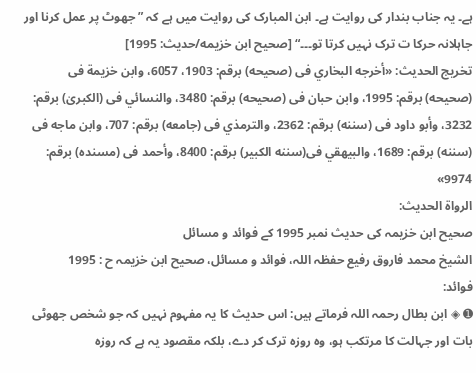ہے۔ یہ جناب بندار کی روایت ہے۔ ابن المبارک کی روایت میں ہے کہ ” جھوٹ پر عمل کرنا اور جاہلانہ حرکا ت ترک نہیں کرتا تو۔۔۔“ [صحيح ابن خزيمه/حدیث: 1995]
تخریج الحدیث: «أخرجه البخاري فى (صحيحه) برقم: 1903، 6057، وابن خزيمة فى (صحيحه) برقم: 1995، وابن حبان فى (صحيحه) برقم: 3480، والنسائي فى (الكبریٰ) برقم: 3232، وأبو داود فى (سننه) برقم: 2362، والترمذي فى (جامعه) برقم: 707، وابن ماجه فى (سننه) برقم: 1689، والبيهقي فى(سننه الكبير) برقم: 8400، وأحمد فى (مسنده) برقم: 9974»
الرواة الحديث:
صحیح ابن خزیمہ کی حدیث نمبر 1995 کے فوائد و مسائل
الشيخ محمد فاروق رفیع حفظہ اللہ، فوائد و مسائل، صحیح ابن خزیمہ ح : 1995
فوائد:
➊ ◈ ابن بطال رحمہ اللہ فرماتے ہیں: اس حدیث کا یہ مفہوم نہیں کہ جو شخص جھوٹی بات اور جہالت کا مرتکب ہو، وہ روزہ ترک کر دے، بلکہ مقصود یہ ہے کہ روزہ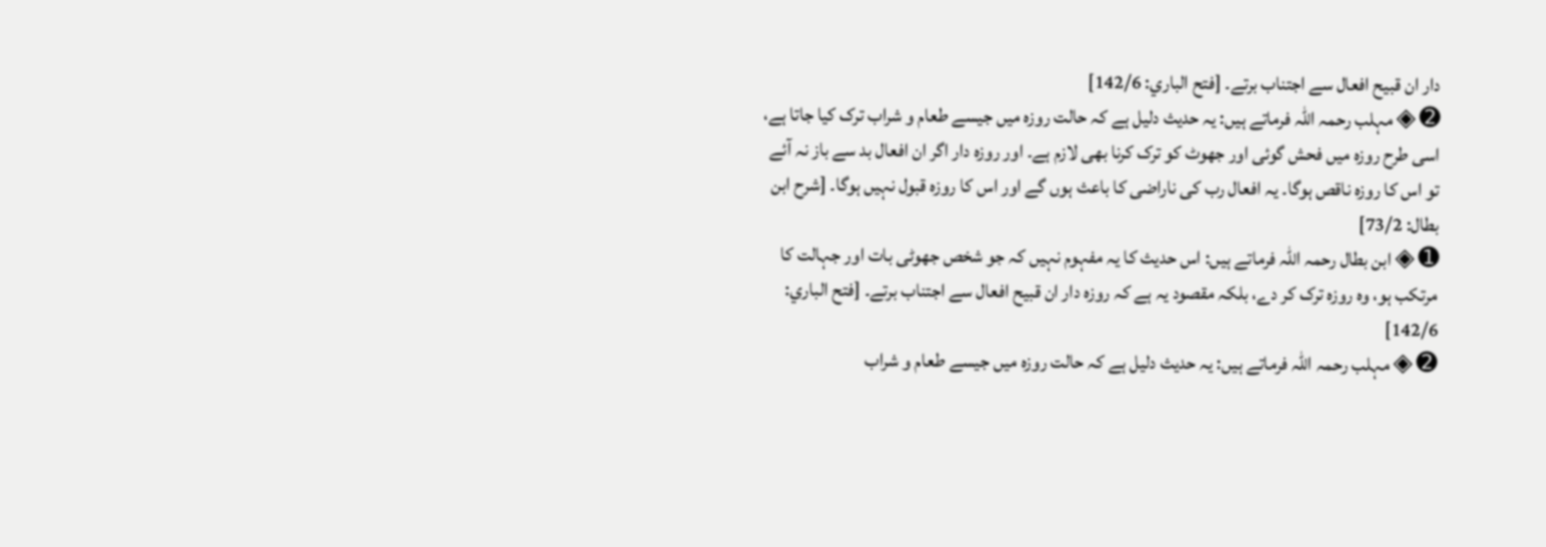دار ان قبیح افعال سے اجتناب برتے۔ [فتح الباري: 142/6]
➋ ◈ مہلب رحمہ اللہ فرماتے ہیں: یہ حدیث دلیل ہے کہ حالت روزہ میں جیسے طعام و شراب ترک کیا جاتا ہے، اسی طرح روزہ میں فحش گوئی اور جھوٹ کو ترک کرنا بھی لازم ہے۔ اور روزہ دار اگر ان افعال بد سے باز نہ آئے تو اس کا روزہ ناقص ہوگا۔ یہ افعال رب کی ناراضی کا باعث ہوں گے اور اس کا روزہ قبول نہیں ہوگا۔ [شرح ابن بطال: 73/2]
➊ ◈ ابن بطال رحمہ اللہ فرماتے ہیں: اس حدیث کا یہ مفہوم نہیں کہ جو شخص جھوٹی بات اور جہالت کا مرتکب ہو، وہ روزہ ترک کر دے، بلکہ مقصود یہ ہے کہ روزہ دار ان قبیح افعال سے اجتناب برتے۔ [فتح الباري: 142/6]
➋ ◈ مہلب رحمہ اللہ فرماتے ہیں: یہ حدیث دلیل ہے کہ حالت روزہ میں جیسے طعام و شراب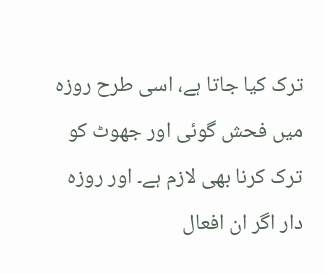ترک کیا جاتا ہے، اسی طرح روزہ میں فحش گوئی اور جھوٹ کو ترک کرنا بھی لازم ہے۔ اور روزہ دار اگر ان افعال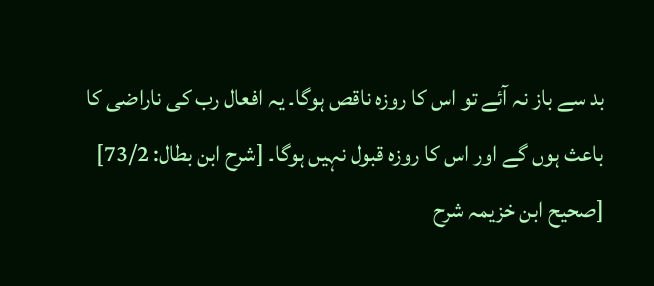بد سے باز نہ آئے تو اس کا روزہ ناقص ہوگا۔ یہ افعال رب کی ناراضی کا باعث ہوں گے اور اس کا روزہ قبول نہیں ہوگا۔ [شرح ابن بطال: 73/2]
[صحیح ابن خزیمہ شرح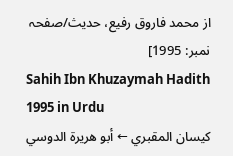از محمد فاروق رفیع، حدیث/صفحہ نمبر: 1995]
Sahih Ibn Khuzaymah Hadith 1995 in Urdu
كيسان المقبري ← أبو هريرة الدوسي